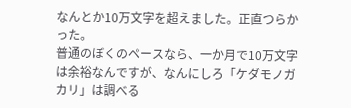なんとか10万文字を超えました。正直つらかった。
普通のぼくのペースなら、一か月で10万文字は余裕なんですが、なんにしろ「ケダモノガカリ」は調べる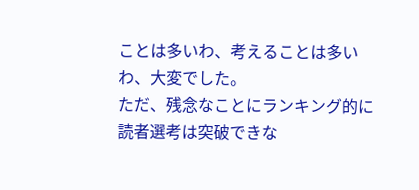ことは多いわ、考えることは多いわ、大変でした。
ただ、残念なことにランキング的に読者選考は突破できな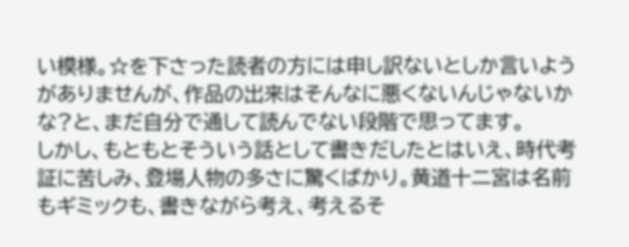い模様。☆を下さった読者の方には申し訳ないとしか言いようがありませんが、作品の出来はそんなに悪くないんじゃないかな?と、まだ自分で通して読んでない段階で思ってます。
しかし、もともとそういう話として書きだしたとはいえ、時代考証に苦しみ、登場人物の多さに驚くばかり。黄道十二宮は名前もギミックも、書きながら考え、考えるそ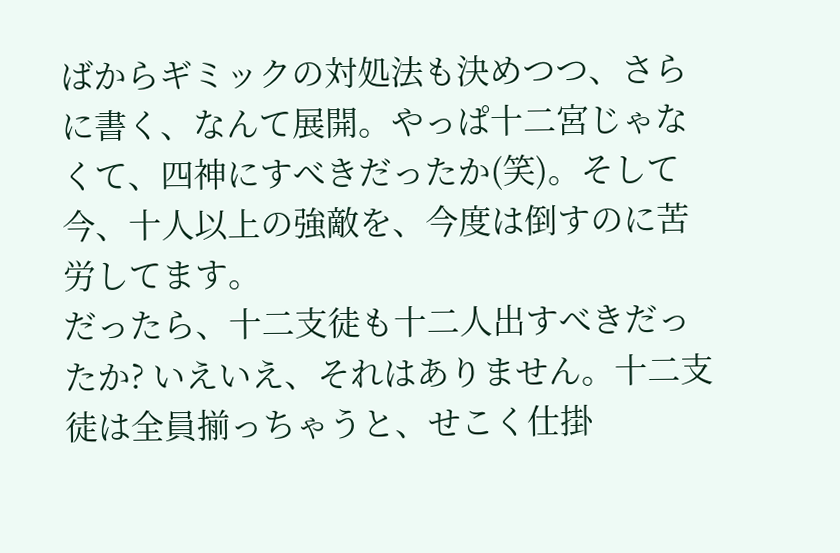ばからギミックの対処法も決めつつ、さらに書く、なんて展開。やっぱ十二宮じゃなくて、四神にすべきだったか(笑)。そして今、十人以上の強敵を、今度は倒すのに苦労してます。
だったら、十二支徒も十二人出すべきだったか? いえいえ、それはありません。十二支徒は全員揃っちゃうと、せこく仕掛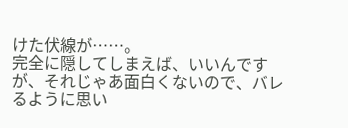けた伏線が……。
完全に隠してしまえば、いいんですが、それじゃあ面白くないので、バレるように思い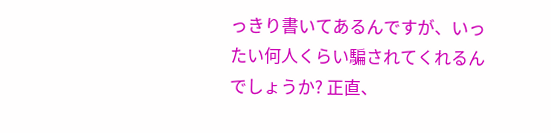っきり書いてあるんですが、いったい何人くらい騙されてくれるんでしょうか? 正直、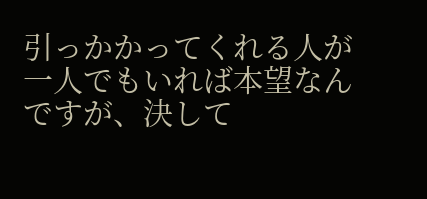引っかかってくれる人が一人でもいれば本望なんですが、決して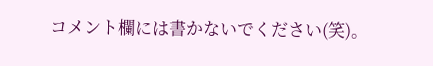コメント欄には書かないでください(笑)。